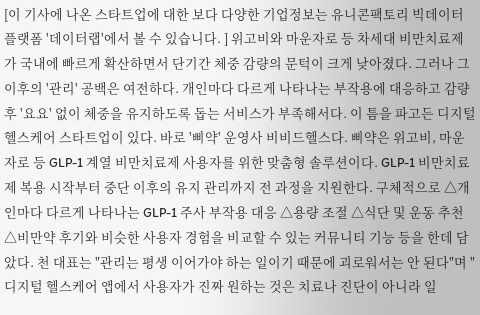[이 기사에 나온 스타트업에 대한 보다 다양한 기업정보는 유니콘팩토리 빅데이터 플랫폼 '데이터랩'에서 볼 수 있습니다. ] 위고비와 마운자로 등 차세대 비만치료제가 국내에 빠르게 확산하면서 단기간 체중 감량의 문턱이 크게 낮아졌다. 그러나 그 이후의 '관리' 공백은 여전하다. 개인마다 다르게 나타나는 부작용에 대응하고 감량 후 '요요' 없이 체중을 유지하도록 돕는 서비스가 부족해서다. 이 틈을 파고든 디지털 헬스케어 스타트업이 있다. 바로 '삐약' 운영사 비비드헬스다. 삐약은 위고비, 마운자로 등 GLP-1 계열 비만치료제 사용자를 위한 맞춤형 솔루션이다. GLP-1 비만치료제 복용 시작부터 중단 이후의 유지 관리까지 전 과정을 지원한다. 구체적으로 △개인마다 다르게 나타나는 GLP-1 주사 부작용 대응 △용량 조절 △식단 및 운동 추천 △비만약 후기와 비슷한 사용자 경험을 비교할 수 있는 커뮤니티 기능 등을 한데 담았다. 천 대표는 "관리는 평생 이어가야 하는 일이기 때문에 괴로워서는 안 된다"며 "디지털 헬스케어 앱에서 사용자가 진짜 원하는 것은 치료나 진단이 아니라 일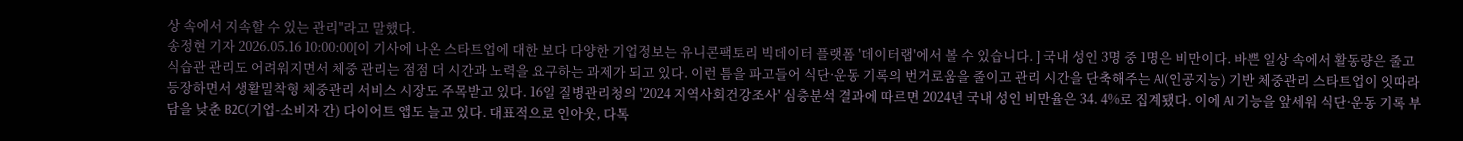상 속에서 지속할 수 있는 관리"라고 말했다.
송정현 기자 2026.05.16 10:00:00[이 기사에 나온 스타트업에 대한 보다 다양한 기업정보는 유니콘팩토리 빅데이터 플랫폼 '데이터랩'에서 볼 수 있습니다. ] 국내 성인 3명 중 1명은 비만이다. 바쁜 일상 속에서 활동량은 줄고 식습관 관리도 어려워지면서 체중 관리는 점점 더 시간과 노력을 요구하는 과제가 되고 있다. 이런 틈을 파고들어 식단·운동 기록의 번거로움을 줄이고 관리 시간을 단축해주는 AI(인공지능) 기반 체중관리 스타트업이 잇따라 등장하면서 생활밀착형 체중관리 서비스 시장도 주목받고 있다. 16일 질병관리청의 '2024 지역사회건강조사' 심층분석 결과에 따르면 2024년 국내 성인 비만율은 34. 4%로 집계됐다. 이에 AI 기능을 앞세워 식단·운동 기록 부담을 낮춘 B2C(기업-소비자 간) 다이어트 앱도 늘고 있다. 대표적으로 인아웃, 다톡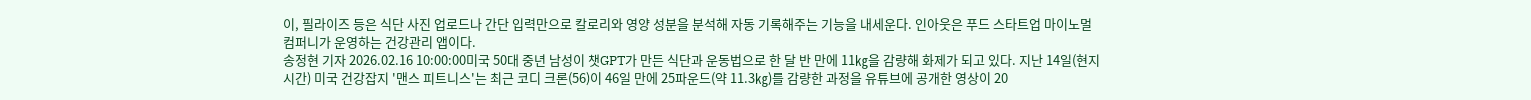이, 필라이즈 등은 식단 사진 업로드나 간단 입력만으로 칼로리와 영양 성분을 분석해 자동 기록해주는 기능을 내세운다. 인아웃은 푸드 스타트업 마이노멀컴퍼니가 운영하는 건강관리 앱이다.
송정현 기자 2026.02.16 10:00:00미국 50대 중년 남성이 챗GPT가 만든 식단과 운동법으로 한 달 반 만에 11㎏을 감량해 화제가 되고 있다. 지난 14일(현지 시간) 미국 건강잡지 '맨스 피트니스'는 최근 코디 크론(56)이 46일 만에 25파운드(약 11.3㎏)를 감량한 과정을 유튜브에 공개한 영상이 20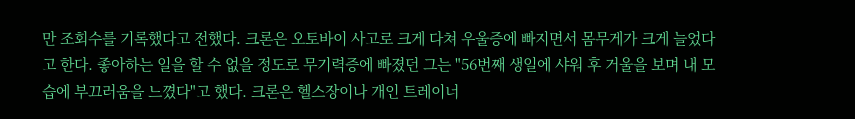만 조회수를 기록했다고 전했다. 크론은 오토바이 사고로 크게 다쳐 우울증에 빠지면서 몸무게가 크게 늘었다고 한다. 좋아하는 일을 할 수 없을 정도로 무기력증에 빠졌던 그는 "56번째 생일에 샤워 후 거울을 보며 내 모습에 부끄러움을 느꼈다"고 했다. 크론은 헬스장이나 개인 트레이너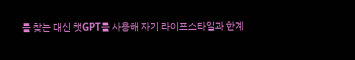를 찾는 대신 챗GPT를 사용해 자기 라이프스타일과 한계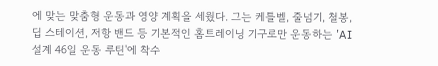에 맞는 맞춤형 운동과 영양 계획을 세웠다. 그는 케틀벨, 줄넘기, 철봉, 딥 스테이션, 저항 밴드 등 기본적인 홈트레이닝 기구로만 운동하는 'AI 설계 46일 운동 루틴'에 착수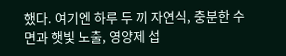했다. 여기엔 하루 두 끼 자연식, 충분한 수면과 햇빛 노출, 영양제 섭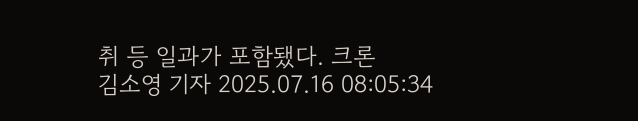취 등 일과가 포함됐다. 크론
김소영 기자 2025.07.16 08:05:34